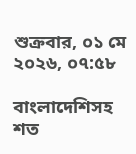শুক্রবার, ০১ মে ২০২৬, ০৭:৫৮

বাংলাদেশিসহ শত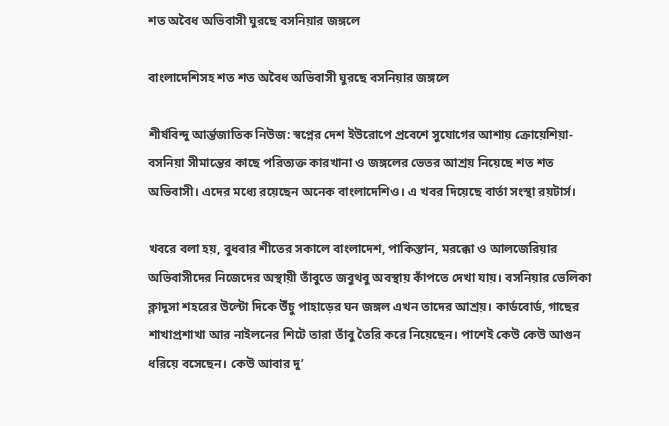শত অবৈধ অভিবাসী ঘুরছে বসনিয়ার জঙ্গলে

বাংলাদেশিসহ শত শত অবৈধ অভিবাসী ঘুরছে বসনিয়ার জঙ্গলে

শীর্ষবিন্দু আর্ন্তজাতিক নিউজ: স্বপ্নের দেশ ইউরোপে প্রবেশে সুযোগের আশায় ক্রোয়েশিয়া-বসনিয়া সীমান্তের কাছে পরিত্যক্ত কারখানা ও জঙ্গলের ভেতর আশ্রয় নিয়েছে শত শত অভিবাসী। এদের মধ্যে রয়েছেন অনেক বাংলাদেশিও। এ খবর দিয়েছে বার্তা সংস্থা রয়টার্স।

খবরে বলা হয়, বুধবার শীতের সকালে বাংলাদেশ, পাকিস্তান, মরক্কো ও আলজেরিয়ার অভিবাসীদের নিজেদের অস্থায়ী তাঁবুতে জবুথবু অবস্থায় কাঁপতে দেখা যায়। বসনিয়ার ভেলিকা ক্লাদুসা শহরের উল্টো দিকে উঁচু পাহাড়ের ঘন জঙ্গল এখন তাদের আশ্রয়। কার্ডবোর্ড, গাছের শাখাপ্রশাখা আর নাইলনের শিটে তারা তাঁবু তৈরি করে নিয়েছেন। পাশেই কেউ কেউ আগুন ধরিয়ে বসেছেন। কেউ আবার দু’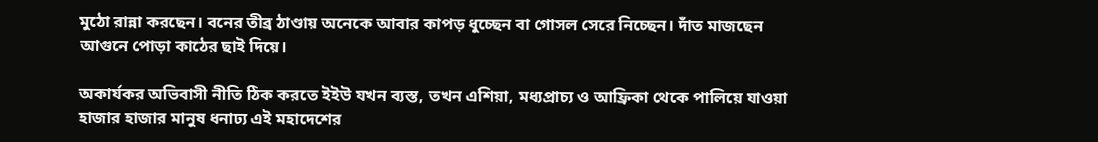মুঠো রান্না করছেন। বনের তীব্র ঠাণ্ডায় অনেকে আবার কাপড় ধুচ্ছেন বা গোসল সেরে নিচ্ছেন। দাঁত মাজছেন আগুনে পোড়া কাঠের ছাই দিয়ে।

অকার্যকর অভিবাসী নীতি ঠিক করতে ইইউ যখন ব্যস্ত, তখন এশিয়া, মধ্যপ্রাচ্য ও আফ্রিকা থেকে পালিয়ে যাওয়া হাজার হাজার মানুষ ধনাঢ্য এই মহাদেশের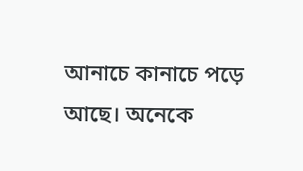আনাচে কানাচে পড়ে আছে। অনেকে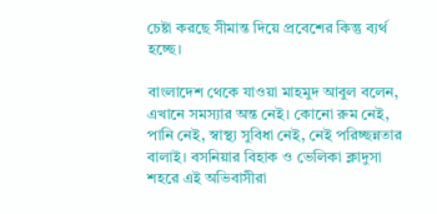চেষ্টা করছে সীমান্ত দিয়ে প্রবেশের কিন্তু ব্যর্থ হচ্ছে।

বাংলাদেশ থেকে যাওয়া মাহমুদ আবুল বলেন, এখানে সমস্যার অন্ত নেই। কোনো রুম নেই, পানি নেই, স্বাস্থ্য সুবিধা নেই, নেই পরিচ্ছন্নতার বালাই। বসনিয়ার বিহাক ও ভেলিকা ক্লাদুসা শহরে এই অভিবাসীরা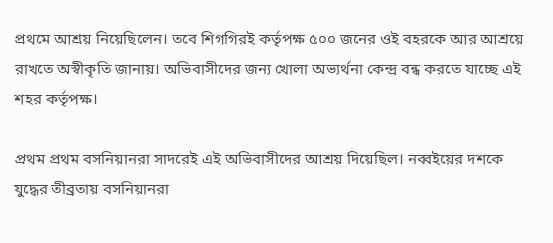প্রথমে আশ্রয় নিয়েছিলেন। তবে শিগগিরই কর্তৃপক্ষ ৫০০ জনের ওই বহরকে আর আশ্রয়ে রাখতে অস্বীকৃতি জানায়। অভিবাসীদের জন্য খোলা অভ্যর্থনা কেন্দ্র বন্ধ করতে যাচ্ছে এই শহর কর্তৃপক্ষ।

প্রথম প্রথম বসনিয়ানরা সাদরেই এই অভিবাসীদের আশ্রয় দিয়েছিল। নব্বইয়ের দশকে যুদ্ধের তীব্রতায় বসনিয়ানরা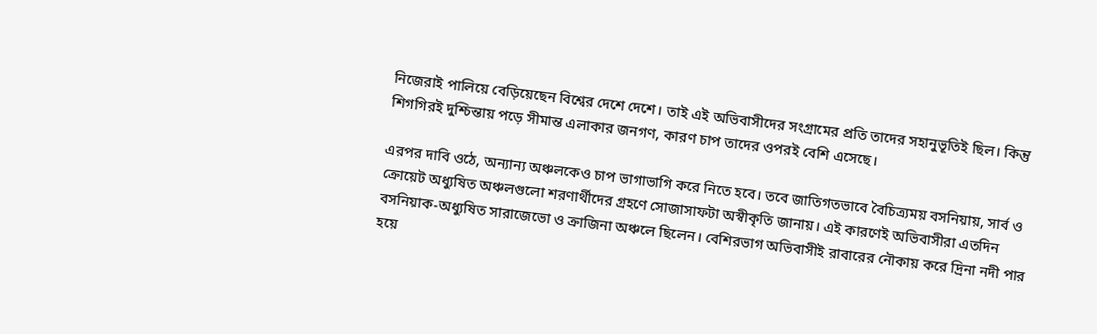নিজেরাই পালিয়ে বেড়িয়েছেন বিশ্বের দেশে দেশে। তাই এই অভিবাসীদের সংগ্রামের প্রতি তাদের সহানুভূতিই ছিল। কিন্তু শিগগিরই দুশ্চিন্তায় পড়ে সীমান্ত এলাকার জনগণ, কারণ চাপ তাদের ওপরই বেশি এসেছে।

এরপর দাবি ওঠে, অন্যান্য অঞ্চলকেও চাপ ভাগাভাগি করে নিতে হবে। তবে জাতিগতভাবে বৈচিত্র্যময় বসনিয়ায়, সার্ব ও ক্রোয়েট অধ্যুষিত অঞ্চলগুলো শরণার্থীদের গ্রহণে সোজাসাফটা অস্বীকৃতি জানায়। এই কারণেই অভিবাসীরা এতদিন বসনিয়াক-অধ্যুষিত সারাজেভো ও ক্রাজিনা অঞ্চলে ছিলেন। বেশিরভাগ অভিবাসীই রাবারের নৌকায় করে দ্রিনা নদী পার হয়ে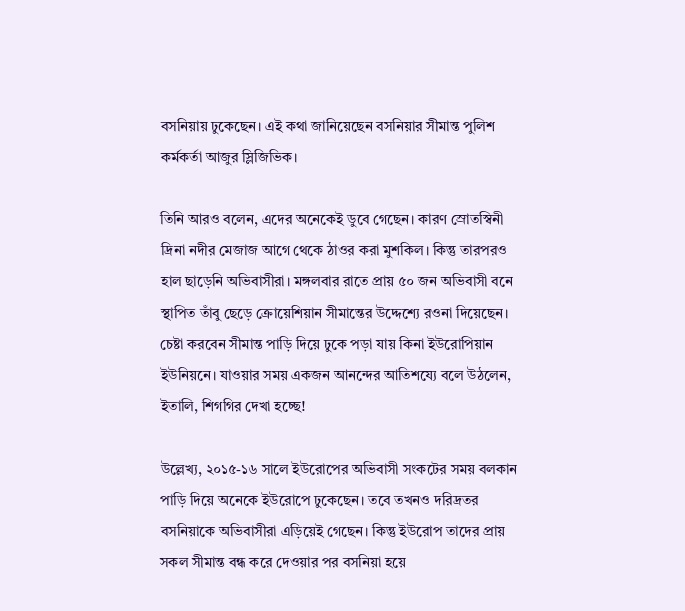বসনিয়ায় ঢুকেছেন। এই কথা জানিয়েছেন বসনিয়ার সীমান্ত পুলিশ কর্মকর্তা আজুর স্লিজিভিক।

তিনি আরও বলেন, এদের অনেকেই ডুবে গেছেন। কারণ স্রোতস্বিনী দ্রিনা নদীর মেজাজ আগে থেকে ঠাওর করা মুশকিল। কিন্তু তারপরও হাল ছাড়েনি অভিবাসীরা। মঙ্গলবার রাতে প্রায় ৫০ জন অভিবাসী বনে স্থাপিত তাঁবু ছেড়ে ক্রোয়েশিয়ান সীমান্তের উদ্দেশ্যে রওনা দিয়েছেন। চেষ্টা করবেন সীমান্ত পাড়ি দিয়ে ঢুকে পড়া যায় কিনা ইউরোপিয়ান ইউনিয়নে। যাওয়ার সময় একজন আনন্দের আতিশয্যে বলে উঠলেন, ইতালি, শিগগির দেখা হচ্ছে!

উল্লেখ্য, ২০১৫-১৬ সালে ইউরোপের অভিবাসী সংকটের সময় বলকান পাড়ি দিয়ে অনেকে ইউরোপে ঢুকেছেন। তবে তখনও দরিদ্রতর বসনিয়াকে অভিবাসীরা এড়িয়েই গেছেন। কিন্তু ইউরোপ তাদের প্রায় সকল সীমান্ত বন্ধ করে দেওয়ার পর বসনিয়া হয়ে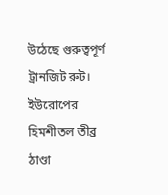উঠেছে গুরুত্বপূর্ণ ট্রানজিট রুট। ইউরোপের হিমশীতল তীব্র ঠাণ্ডা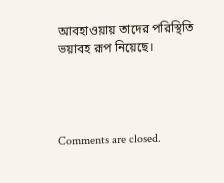আবহাওয়ায় তাদের পরিস্থিতি ভয়াবহ রূপ নিয়েছে।




Comments are closed.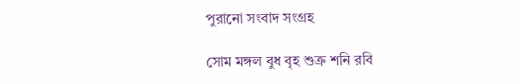পুরানো সংবাদ সংগ্রহ

সোম মঙ্গল বুধ বৃহ শুক্র শনি রবি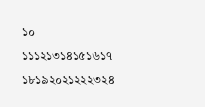১০
১১১২১৩১৪১৫১৬১৭
১৮১৯২০২১২২২৩২৪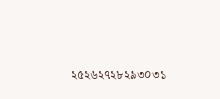২৫২৬২৭২৮২৯৩০৩১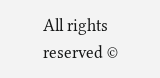All rights reserved ©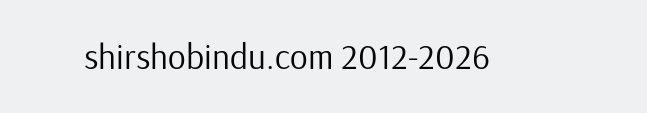shirshobindu.com 2012-2026